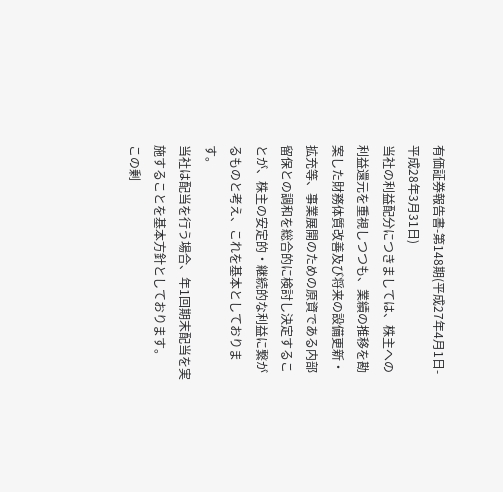有価証券報告書-第148期(平成27年4月1日-平成28年3月31日)
当社の利益配分につきましては、株主への利益還元を重視しつつも、業績の推移を勘案した財務体質改善及び将来の設備更新・拡充等、事業展開のための原資である内部留保との調和を総合的に検討し決定することが、株主の安定的・継続的な利益に繋がるものと考え、これを基本としております。
当社は配当を行う場合、年1回期末配当を実施することを基本方針としております。
この剰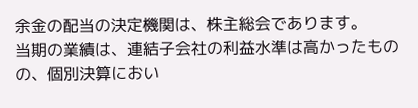余金の配当の決定機関は、株主総会であります。
当期の業績は、連結子会社の利益水準は高かったものの、個別決算におい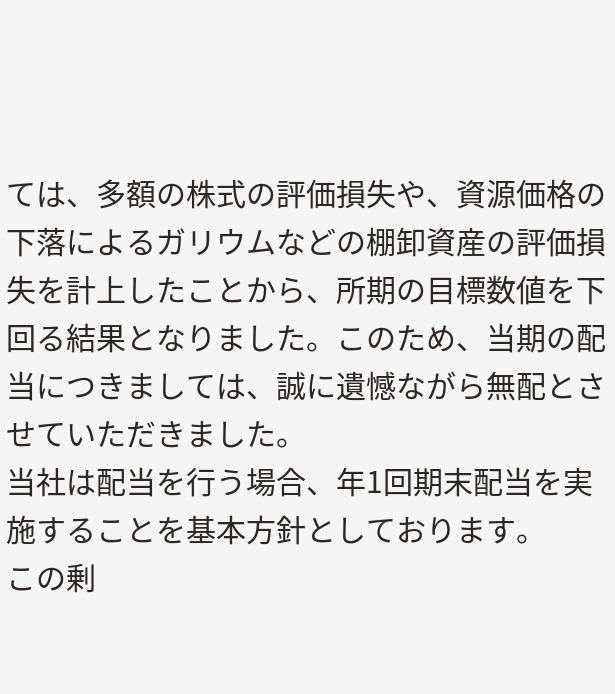ては、多額の株式の評価損失や、資源価格の下落によるガリウムなどの棚卸資産の評価損失を計上したことから、所期の目標数値を下回る結果となりました。このため、当期の配当につきましては、誠に遺憾ながら無配とさせていただきました。
当社は配当を行う場合、年1回期末配当を実施することを基本方針としております。
この剰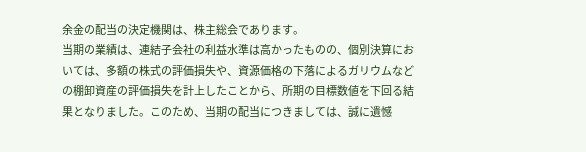余金の配当の決定機関は、株主総会であります。
当期の業績は、連結子会社の利益水準は高かったものの、個別決算においては、多額の株式の評価損失や、資源価格の下落によるガリウムなどの棚卸資産の評価損失を計上したことから、所期の目標数値を下回る結果となりました。このため、当期の配当につきましては、誠に遺憾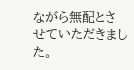ながら無配とさせていただきました。